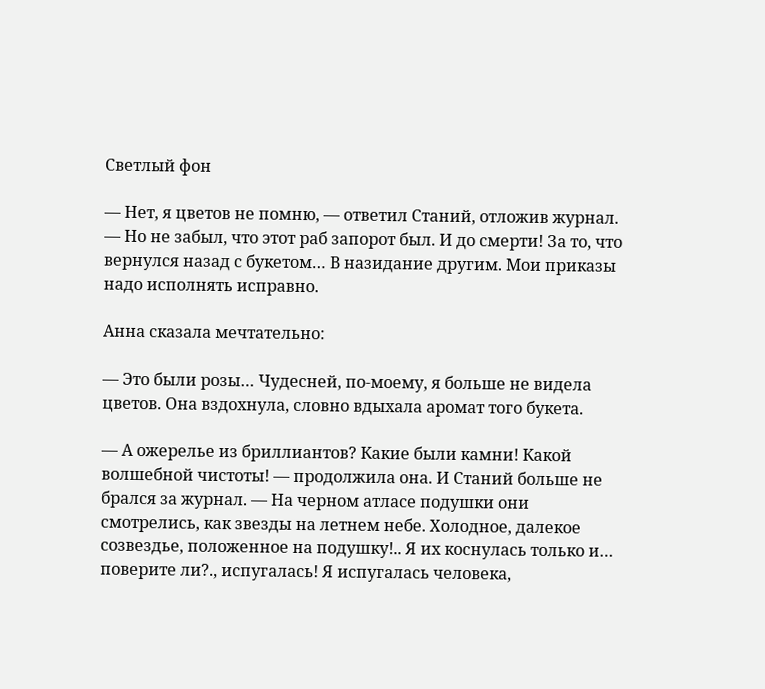Светлый фон

— Нет, я цветов не помню, — ответил Станий, отложив журнал. — Но не забыл, что этот раб запорот был. И до смерти! За то, что вернулся назад с букетом… В назидание другим. Мои приказы надо исполнять исправно.

Анна сказала мечтательно:

— Это были розы… Чудесней, по-моему, я больше не видела цветов. Она вздохнула, словно вдыхала аромат того букета.

— А ожерелье из бриллиантов? Какие были камни! Какой волшебной чистоты! — продолжила она. И Станий больше не брался за журнал. — На черном атласе подушки они смотрелись, как звезды на летнем небе. Холодное, далекое созвездье, положенное на подушку!.. Я их коснулась только и… поверите ли?., испугалась! Я испугалась человека,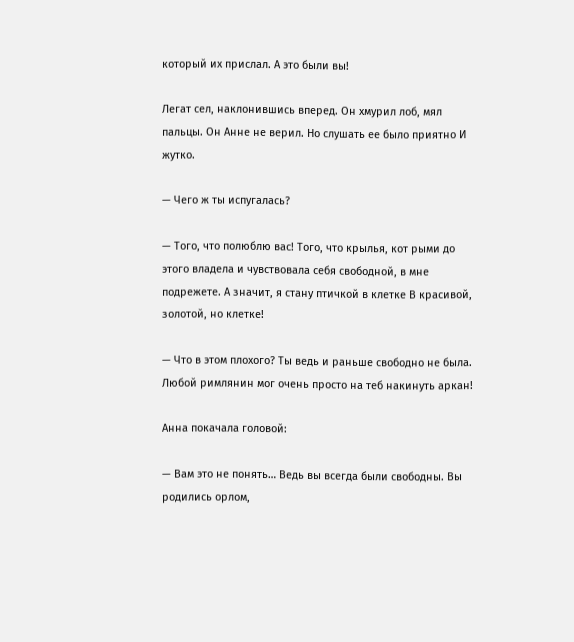который их прислал. А это были вы!

Легат сел, наклонившись вперед. Он хмурил лоб, мял пальцы. Он Анне не верил. Но слушать ее было приятно И жутко.

— Чего ж ты испугалась?

— Того, что полюблю вас! Того, что крылья, кот рыми до этого владела и чувствовала себя свободной, в мне подрежете. А значит, я стану птичкой в клетке В красивой, золотой, но клетке!

— Что в этом плохого? Ты ведь и раньше свободно не была. Любой римлянин мог очень просто на теб накинуть аркан!

Анна покачала головой:

— Вам это не понять… Ведь вы всегда были свободны. Вы родились орлом,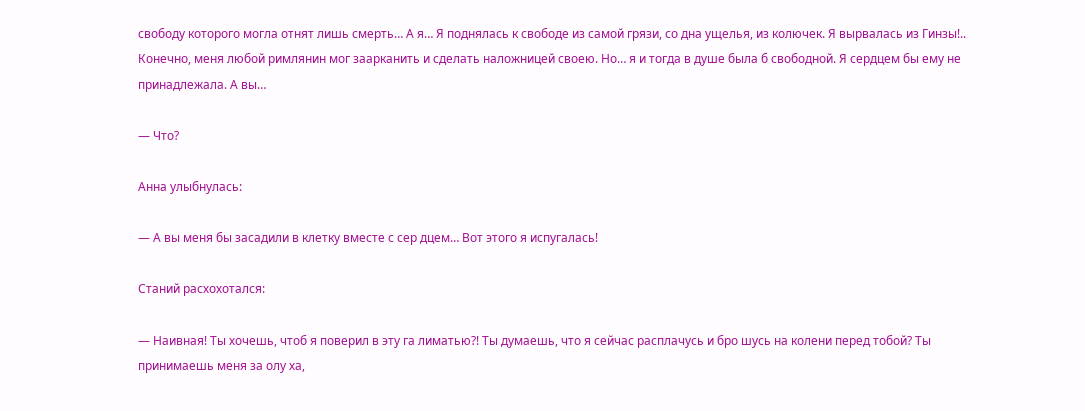свободу которого могла отнят лишь смерть… А я… Я поднялась к свободе из самой грязи, со дна ущелья, из колючек. Я вырвалась из Гинзы!.. Конечно, меня любой римлянин мог заарканить и сделать наложницей своею. Но… я и тогда в душе была б свободной. Я сердцем бы ему не принадлежала. А вы…

— Что?

Анна улыбнулась:

— А вы меня бы засадили в клетку вместе с сер дцем… Вот этого я испугалась!

Станий расхохотался:

— Наивная! Ты хочешь, чтоб я поверил в эту га лиматью?! Ты думаешь, что я сейчас расплачусь и бро шусь на колени перед тобой? Ты принимаешь меня за олу ха,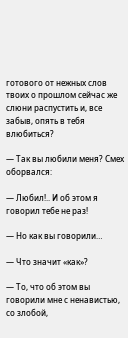готового от нежных слов твоих о прошлом сейчас же слюни распустить и, все забыв, опять в тебя влюбиться?

— Так вы любили меня? Смех оборвался:

— Любил!.. И об этом я говорил тебе не раз!

— Но как вы говорили…

— Что значит «как»?

— То, что об этом вы говорили мне с ненавистью, со злобой,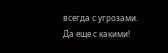всегда с угрозами. Да еще с какими!